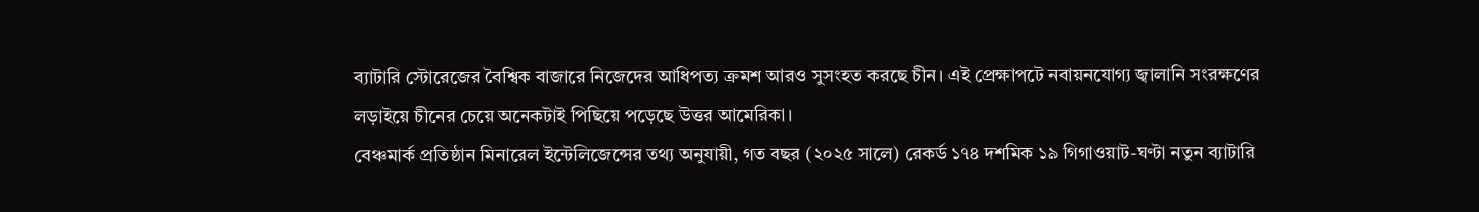ব্যাটারি স্টোরেজের বৈশ্বিক বাজারে নিজেদের আধিপত্য ক্রমশ আরও সুসংহত করছে চীন। এই প্রেক্ষাপটে নবায়নযোগ্য জ্বালানি সংরক্ষণের লড়াইয়ে চীনের চেয়ে অনেকটাই পিছিয়ে পড়েছে উত্তর আমেরিকা।
বেঞ্চমার্ক প্রতিষ্ঠান মিনারেল ইন্টেলিজেন্সের তথ্য অনুযায়ী, গত বছর (২০২৫ সালে) রেকর্ড ১৭৪ দশমিক ১৯ গিগাওয়াট-ঘণ্টা নতুন ব্যাটারি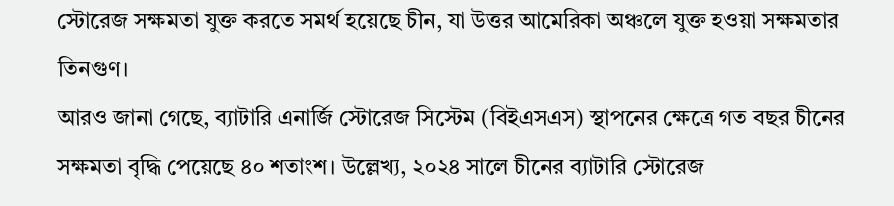স্টোরেজ সক্ষমতা যুক্ত করতে সমর্থ হয়েছে চীন, যা উত্তর আমেরিকা অঞ্চলে যুক্ত হওয়া সক্ষমতার তিনগুণ।
আরও জানা গেছে, ব্যাটারি এনার্জি স্টোরেজ সিস্টেম (বিইএসএস) স্থাপনের ক্ষেত্রে গত বছর চীনের সক্ষমতা বৃদ্ধি পেয়েছে ৪০ শতাংশ। উল্লেখ্য, ২০২৪ সালে চীনের ব্যাটারি স্টোরেজ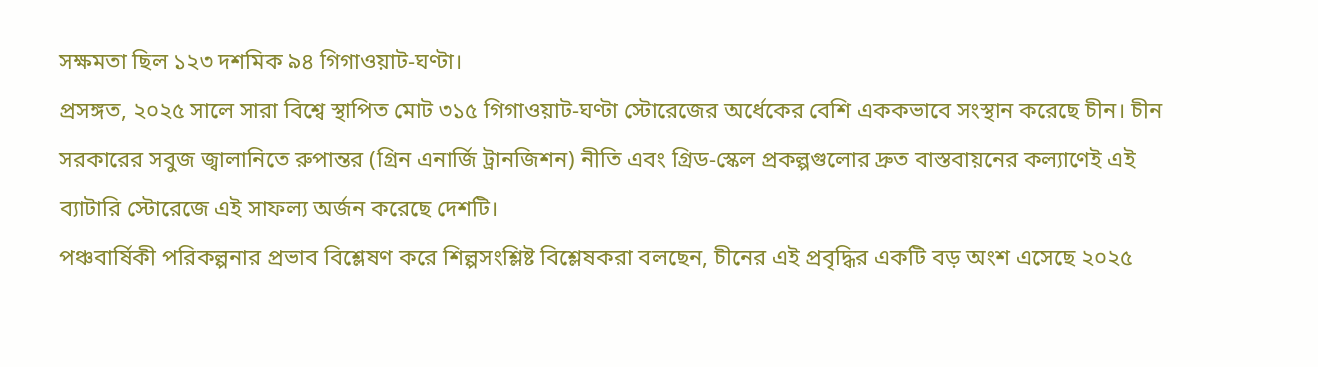সক্ষমতা ছিল ১২৩ দশমিক ৯৪ গিগাওয়াট-ঘণ্টা।
প্রসঙ্গত, ২০২৫ সালে সারা বিশ্বে স্থাপিত মোট ৩১৫ গিগাওয়াট-ঘণ্টা স্টোরেজের অর্ধেকের বেশি এককভাবে সংস্থান করেছে চীন। চীন সরকারের সবুজ জ্বালানিতে রুপান্তর (গ্রিন এনার্জি ট্রানজিশন) নীতি এবং গ্রিড-স্কেল প্রকল্পগুলোর দ্রুত বাস্তবায়নের কল্যাণেই এই ব্যাটারি স্টোরেজে এই সাফল্য অর্জন করেছে দেশটি।
পঞ্চবার্ষিকী পরিকল্পনার প্রভাব বিশ্লেষণ করে শিল্পসংশ্লিষ্ট বিশ্লেষকরা বলছেন, চীনের এই প্রবৃদ্ধির একটি বড় অংশ এসেছে ২০২৫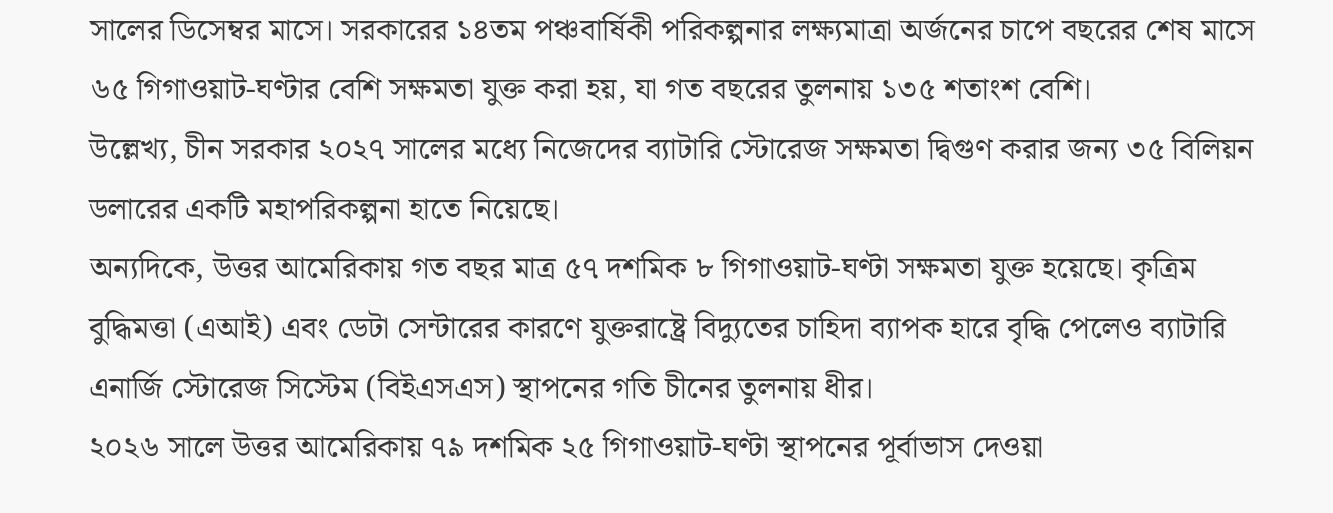সালের ডিসেম্বর মাসে। সরকারের ১৪তম পঞ্চবার্ষিকী পরিকল্পনার লক্ষ্যমাত্রা অর্জনের চাপে বছরের শেষ মাসে ৬৫ গিগাওয়াট-ঘণ্টার বেশি সক্ষমতা যুক্ত করা হয়, যা গত বছরের তুলনায় ১৩৫ শতাংশ বেশি।
উল্লেখ্য, চীন সরকার ২০২৭ সালের মধ্যে নিজেদের ব্যাটারি স্টোরেজ সক্ষমতা দ্বিগুণ করার জন্য ৩৫ বিলিয়ন ডলারের একটি মহাপরিকল্পনা হাতে নিয়েছে।
অন্যদিকে, উত্তর আমেরিকায় গত বছর মাত্র ৫৭ দশমিক ৮ গিগাওয়াট-ঘণ্টা সক্ষমতা যুক্ত হয়েছে। কৃত্রিম বুদ্ধিমত্তা (এআই) এবং ডেটা সেন্টারের কারণে যুক্তরাষ্ট্রে বিদ্যুতের চাহিদা ব্যাপক হারে বৃদ্ধি পেলেও ব্যাটারি এনার্জি স্টোরেজ সিস্টেম (বিইএসএস) স্থাপনের গতি চীনের তুলনায় ধীর।
২০২৬ সালে উত্তর আমেরিকায় ৭৯ দশমিক ২৫ গিগাওয়াট-ঘণ্টা স্থাপনের পূর্বাভাস দেওয়া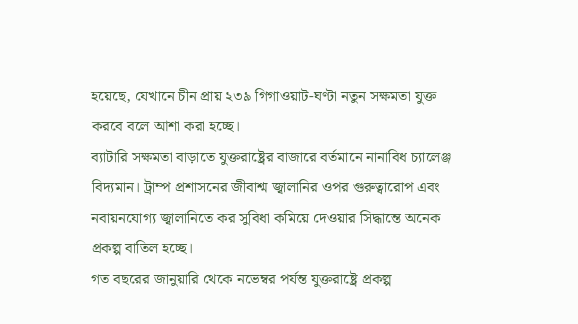হয়েছে, যেখানে চীন প্রায় ২৩৯ গিগাওয়াট-ঘণ্টা নতুন সক্ষমতা যুক্ত করবে বলে আশা করা হচ্ছে।
ব্যাটারি সক্ষমতা বাড়াতে যুক্তরাষ্ট্রের বাজারে বর্তমানে নানাবিধ চ্যালেঞ্জ বিদ্যমান। ট্রাম্প প্রশাসনের জীবাশ্ম জ্বালানির ওপর গুরুত্বারোপ এবং নবায়নযোগ্য জ্বালানিতে কর সুবিধা কমিয়ে দেওয়ার সিদ্ধান্তে অনেক প্রকল্প বাতিল হচ্ছে।
গত বছরের জানুয়ারি থেকে নভেম্বর পর্যন্ত যুক্তরাষ্ট্রে প্রকল্প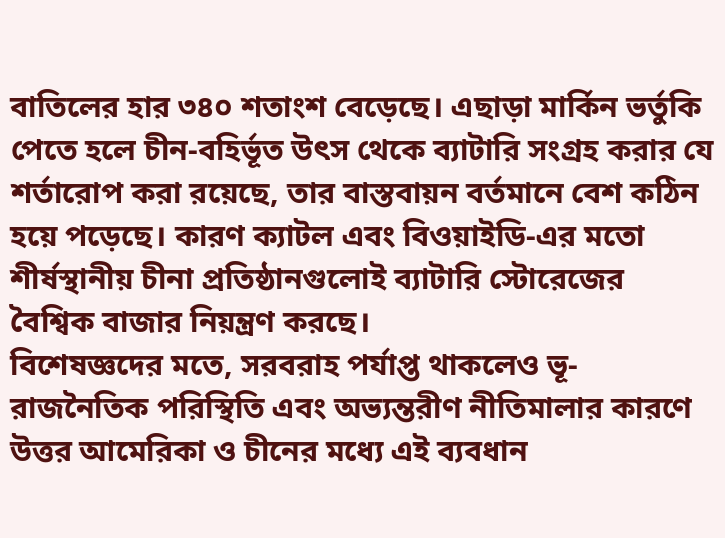বাতিলের হার ৩৪০ শতাংশ বেড়েছে। এছাড়া মার্কিন ভর্তুকি পেতে হলে চীন-বহির্ভূত উৎস থেকে ব্যাটারি সংগ্রহ করার যে শর্তারোপ করা রয়েছে, তার বাস্তবায়ন বর্তমানে বেশ কঠিন হয়ে পড়েছে। কারণ ক্যাটল এবং বিওয়াইডি-এর মতো শীর্ষস্থানীয় চীনা প্রতিষ্ঠানগুলোই ব্যাটারি স্টোরেজের বৈশ্বিক বাজার নিয়ন্ত্রণ করছে।
বিশেষজ্ঞদের মতে, সরবরাহ পর্যাপ্ত থাকলেও ভূ-রাজনৈতিক পরিস্থিতি এবং অভ্যন্তরীণ নীতিমালার কারণে উত্তর আমেরিকা ও চীনের মধ্যে এই ব্যবধান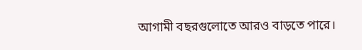আগামী বছরগুলোতে আরও বাড়তে পারে।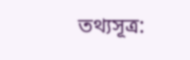তথ্যসূত্র: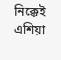নিক্কেই এশিয়া